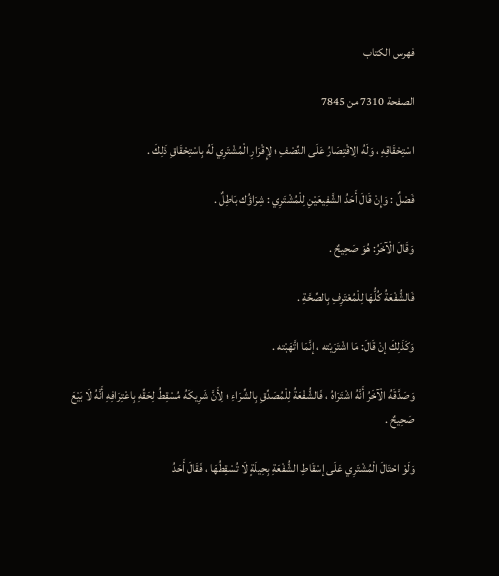فهرس الكتاب

الصفحة 7310 من 7845

اسْتِحْقَاقِهِ ، وَلَهُ الِاقْتِصَارُ عَلَى النِّصْفِ ؛ لِإِقْرَارِ الْمُشْتَرِي لَهُ بِاسْتِحْقَاقِ ذَلِكَ .

فَصْلٌ : وَإِنْ قَالَ أَحَدُ الشَّفِيعَيْنِ لِلْمُشْتَرِي : شِرَاؤُك بَاطِلٌ .

وَقَالَ الْآخَرُ: هُوَ صَحِيحٌ .

فَالشُّفْعَةُ كُلُّهَا لِلْمُعْتَرِفِ بِالصِّحَّةِ .

وَكَذَلِكَ إنْ قَالَ: مَا اشْتَرَيْته ، إنَّمَا اتَّهَبْته .

وَصَدَّقَهُ الْآخَرُ أَنَّهُ اشْتَرَاهُ ، فَالشُّفْعَةُ لِلْمُصَدِّقِ بِالشِّرَاءِ ؛ لِأَنَّ شَرِيكَهُ مُسْقِطُ لِحَقِّهِ بِاعْتِرَافِهِ أَنَّهُ لَا بَيْعَ صَحِيحٌ .

وَلَوْ احْتَالَ الْمُشْتَرِي عَلَى إسْقَاطِ الشُّفْعَةِ بِحِيلَةٍ لَا تُسْقِطُهَا ، فَقَالَ أَحَدُ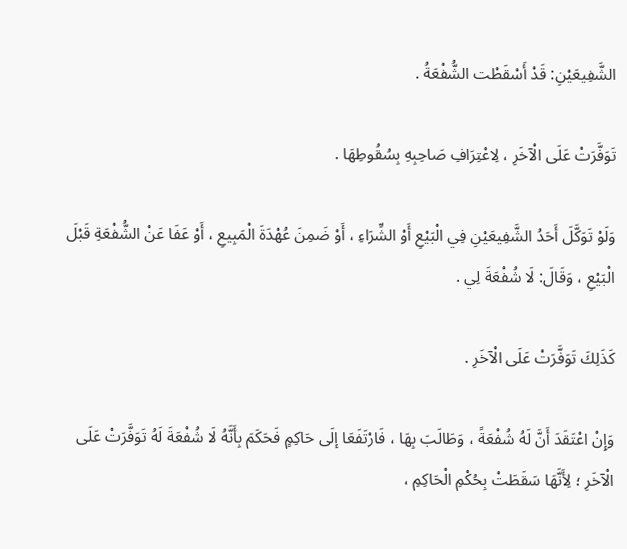الشَّفِيعَيْنِ: قَدْ أَسْقَطْت الشُّفْعَةُ .

تَوَفَّرَتْ عَلَى الْآخَرِ ، لِاعْتِرَافِ صَاحِبِهِ بِسُقُوطِهَا .

وَلَوْ تَوَكَّلَ أَحَدُ الشَّفِيعَيْنِ فِي الْبَيْعِ أَوْ الشِّرَاءِ ، أَوْ ضَمِنَ عُهْدَةَ الْمَبِيعِ ، أَوْ عَفَا عَنْ الشُّفْعَةِ قَبْلَ الْبَيْعِ ، وَقَالَ: لَا شُفْعَةَ لِي .

كَذَلِكَ تَوَفَّرَتْ عَلَى الْآخَرِ .

وَإِنْ اعْتَقَدَ أَنَّ لَهُ شُفْعَةً ، وَطَالَبَ بِهَا ، فَارْتَفَعَا إلَى حَاكِمٍ فَحَكَمَ بِأَنَّهُ لَا شُفْعَةَ لَهُ تَوَفَّرَتْ عَلَى الْآخَرِ ؛ لِأَنَّهَا سَقَطَتْ بِحُكْمِ الْحَاكِمِ ،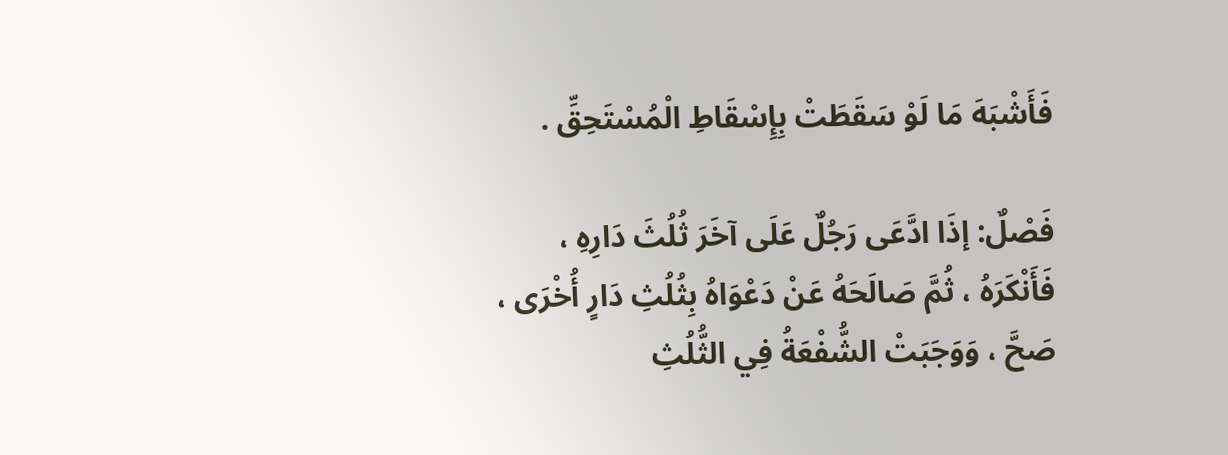فَأَشْبَهَ مَا لَوْ سَقَطَتْ بِإِسْقَاطِ الْمُسْتَحِقِّ .

فَصْلٌ: إذَا ادَّعَى رَجُلٌ عَلَى آخَرَ ثُلُثَ دَارِهِ ، فَأَنْكَرَهُ ، ثُمَّ صَالَحَهُ عَنْ دَعْوَاهُ بِثُلُثِ دَارٍ أُخْرَى ، صَحَّ ، وَوَجَبَتْ الشُّفْعَةُ فِي الثُّلُثِ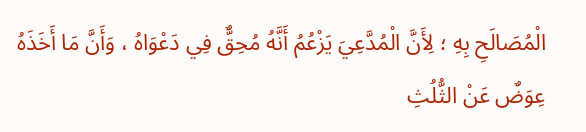الْمُصَالَحِ بِهِ ؛ لِأَنَّ الْمُدَّعِيَ يَزْعُمُ أَنَّهُ مُحِقٌّ فِي دَعْوَاهُ ، وَأَنَّ مَا أَخَذَهُ عِوَضٌ عَنْ الثُّلُثِ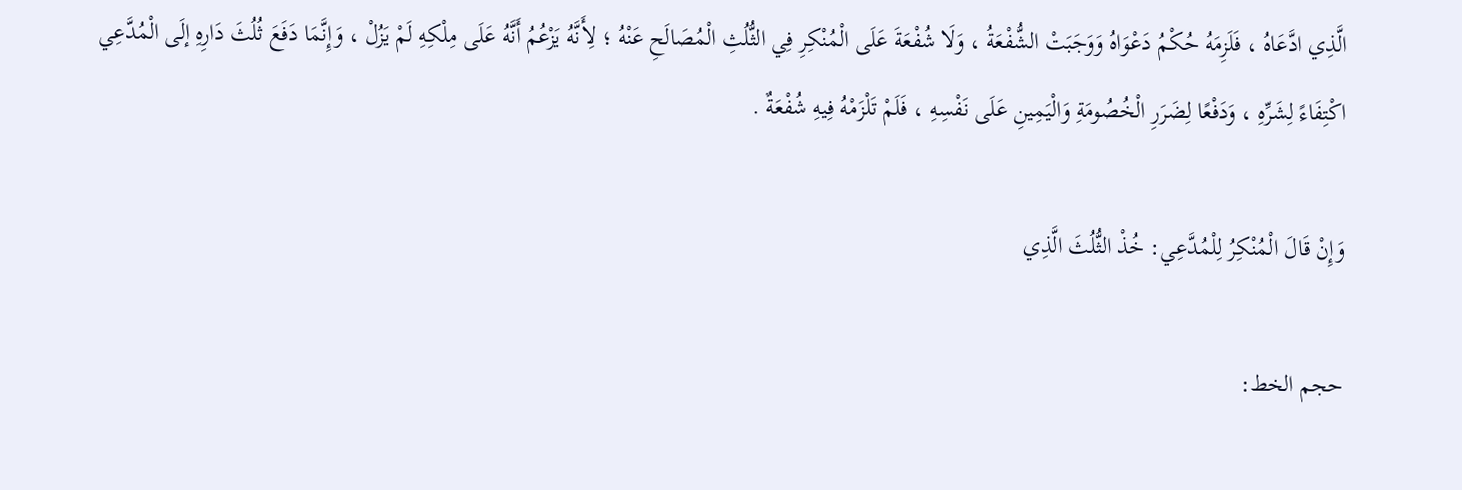الَّذِي ادَّعَاهُ ، فَلَزِمَهُ حُكْمُ دَعْوَاهُ وَوَجَبَتْ الشُّفْعَةُ ، وَلَا شُفْعَةَ عَلَى الْمُنْكِرِ فِي الثُّلُثِ الْمُصَالَحِ عَنْهُ ؛ لِأَنَّهُ يَزْعُمُ أَنَّهُ عَلَى مِلْكِهِ لَمْ يَزُلْ ، وَإِنَّمَا دَفَعَ ثُلُثَ دَارِهِ إلَى الْمُدَّعِي اكْتِفَاءً لِشَرِّهِ ، وَدَفْعًا لِضَرَرِ الْخُصُومَةِ وَالْيَمِينِ عَلَى نَفْسِهِ ، فَلَمْ تَلْزَمْهُ فِيهِ شُفْعَةٌ .

وَإِنْ قَالَ الْمُنْكِرُ لِلْمُدَّعِي: خُذْ الثُّلُثَ الَّذِي

حجم الخط: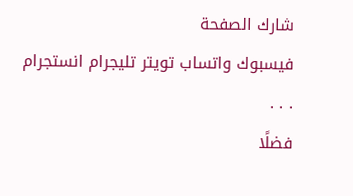شارك الصفحة
فيسبوك واتساب تويتر تليجرام انستجرام
. . .
فضلًا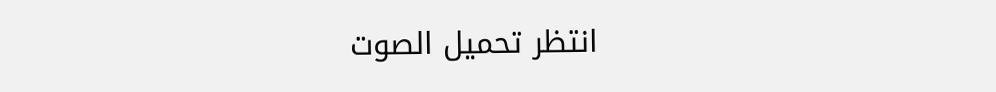انتظر تحميل الصوت